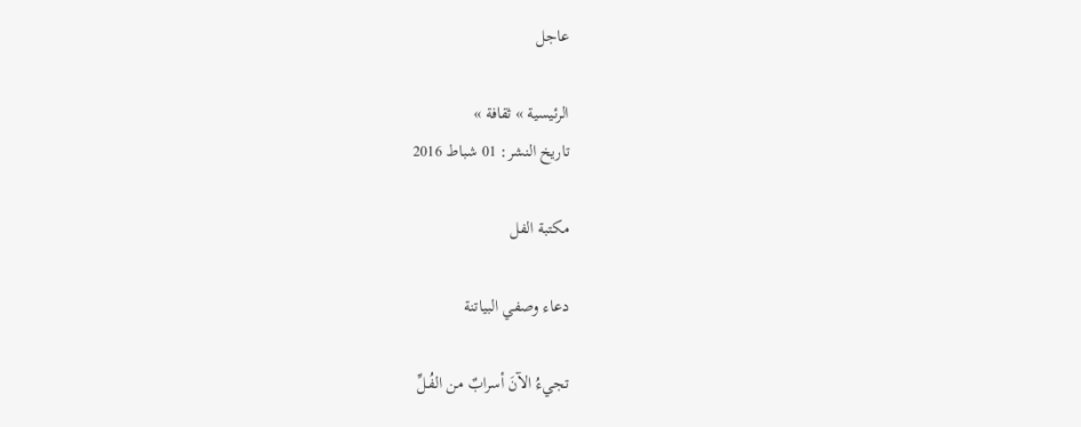عاجل

الرئيسية » ثقافة »
تاريخ النشر: 01 شباط 2016

مكتبة الفل

دعاء وصفي البياتنة

تجيءُ الآنَ أسرابٌ من الفُـلِّ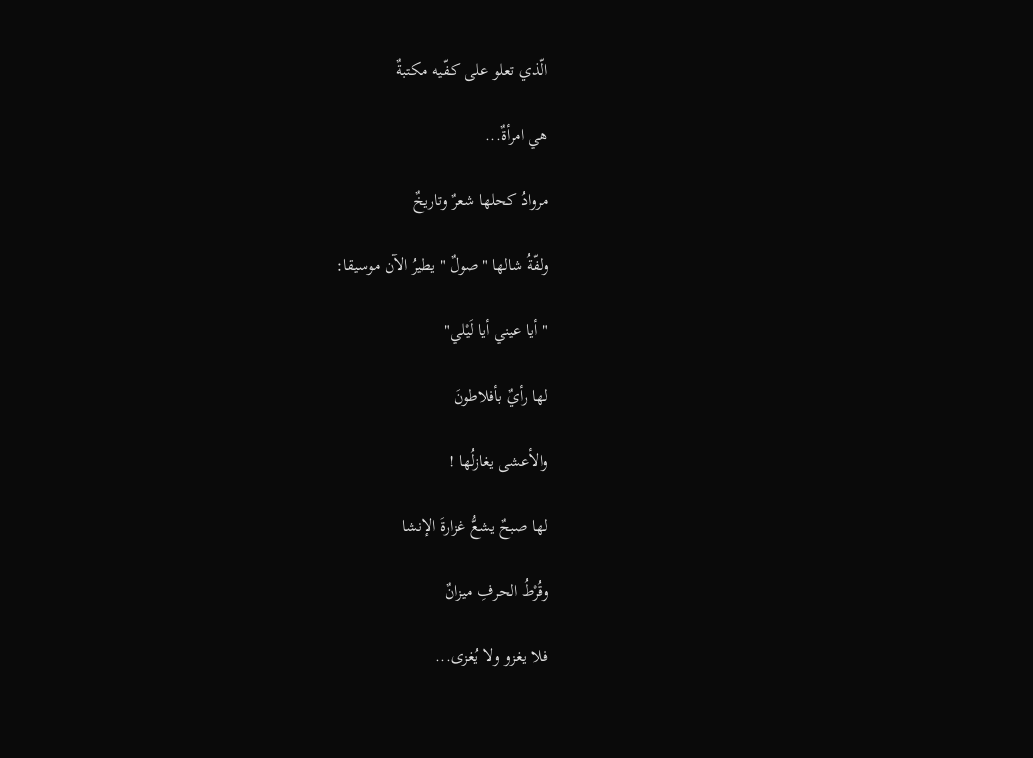الّذي تعلو على كـفّيه مكتبةٌ

هي امرأةٌ...

مروادُ كحلها شعرٌ وتاريخٌ

ولفّةُ شالها "صولٌ " يطيرُ الآن موسيقا:

" أيا عيني أيا لَيْلي"

لها رأيٌ بأفلاطونَ

والأعشى يغازلُها !

لها صبحٌ يشعُّ غزارةَ الإنشا

وقُرْطُ الحرفِ ميزانٌ

فلا يغزو ولا يُغزى...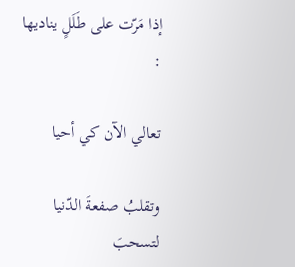إذا مَرّت على طَلَلٍ يناديها :

تعالي الآن كي أحيا

وتقلبُ صفعةَ الدّنيا لتسحبَ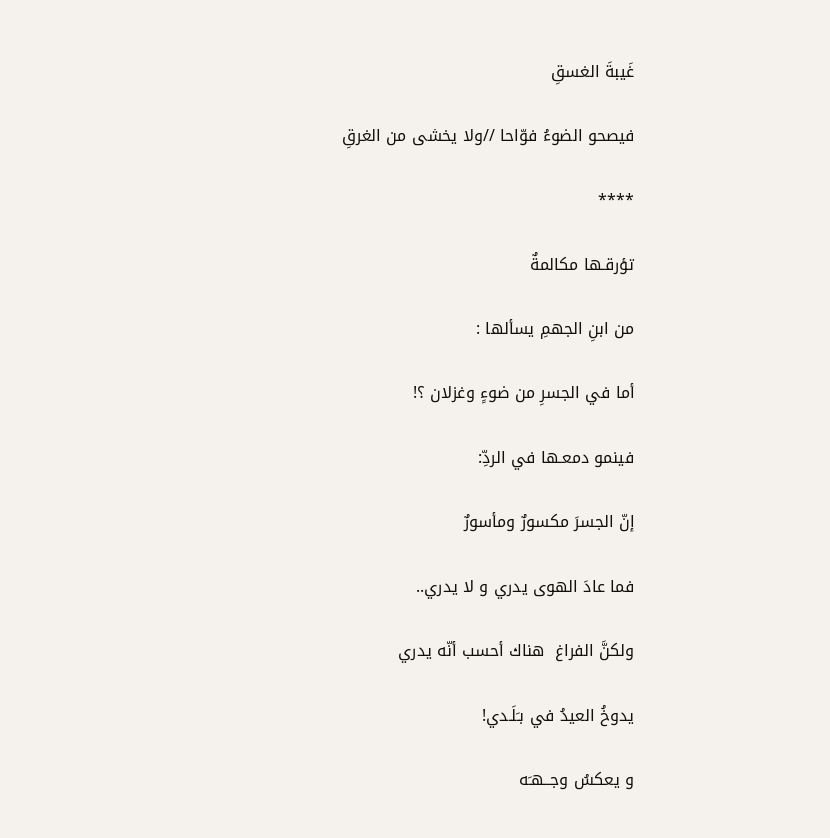غَيبةَ الغسقِ

فيصحو الضوءُ فوّاحا //ولا يخشى من الغرقِ

****

تؤرقـها مكالمةٌ

من ابنِ الجهمِ يسألها :

أما في الجسرِ من ضوءٍ وغزلان ؟!

فينمو دمعـها في الردِّ:

إنّ الجسرَ مكسورٌ ومأسورٌ

فما عادَ الهوى يدري و لا يدري..

ولكنَّ الفراغ  هناك أحسب أنّه يدري

يدوخُ العيدُ في بـَلَـدي!

و يعكسُ وجــهـَه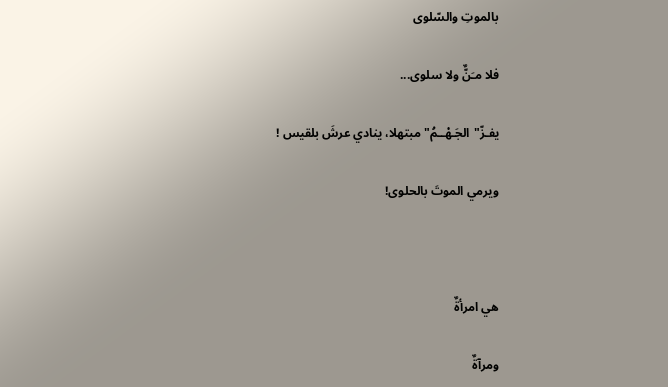بالموتِ والسّلوى

فلا مـَنٌّ ولا سلوى...

يفـزّ"الجَـهْــمُ" مبتهلا، ينادي عرشَ بلقيس !

ويرمي الموتَ بالحلوى!



هي امرأةٌ

ومرآةٌ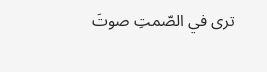ترى في الصّمتِ صوتَ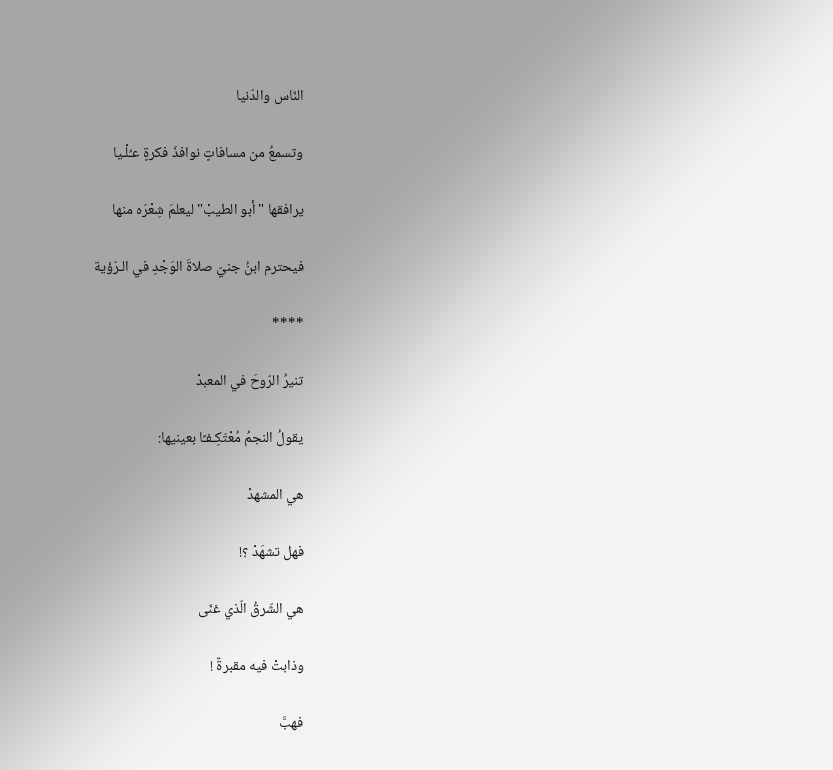النّاس والدّنيا

وتسمعُ من مسافاتٍ نوافذَ فكرةٍ عـُلْـيا

يرافقها "أبو الطيبْ" ليعلمَ شِعْرَه منها

فيحترم ابنُ جنيّ صلاةَ الوَجْدِ في الـرّؤية

****

تنيرُ الرّوحَ في المعبدْ

يقولُ النجمُ مُعْتَكِـفـًا بعينيها:

هي المشهدْ

فهل تشهَدْ ؟!

هي الشّرقُ الّذي غنّى

وذابتْ فيه مقبرةٌ !

فهبَّ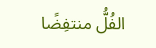الفُلُّ منتفِضًا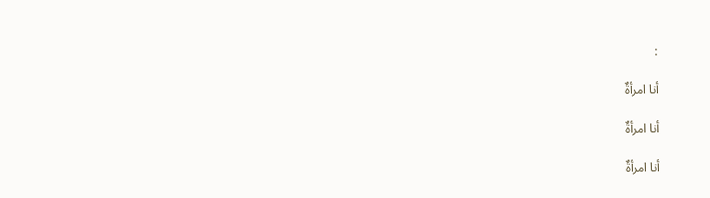:

أنا امرأةٌ

أنا امرأةٌ

أنا امرأةٌ